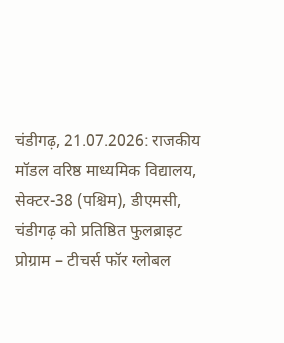चंडीगढ़, 21.07.2026: राजकीय मॉडल वरिष्ठ माध्यमिक विद्यालय, सेक्टर-38 (पश्चिम), डीएमसी, चंडीगढ़ को प्रतिष्ठित फुलब्राइट प्रोग्राम – टीचर्स फॉर ग्लोबल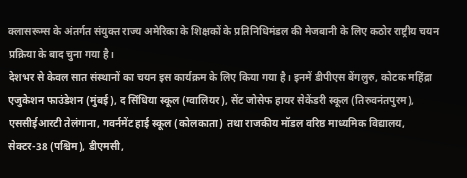क्लासरूम्स के अंतर्गत संयुक्त राज्य अमेरिका के शिक्षकों के प्रतिनिधिमंडल की मेजबानी के लिए कठोर राष्ट्रीय चयन प्रक्रिया के बाद चुना गया है।
देशभर से केवल सात संस्थानों का चयन इस कार्यक्रम के लिए किया गया है। इनमें डीपीएस बेंगलुरु, कोटक महिंद्रा एजुकेशन फाउंडेशन (मुंबई), द सिंधिया स्कूल (ग्वालियर), सेंट जोसेफ हायर सेकेंडरी स्कूल (तिरुवनंतपुरम), एससीईआरटी तेलंगाना, गवर्नमेंट हाई स्कूल (कोलकाता) तथा राजकीय मॉडल वरिष्ठ माध्यमिक विद्यालय, सेक्टर-38 (पश्चिम), डीएमसी,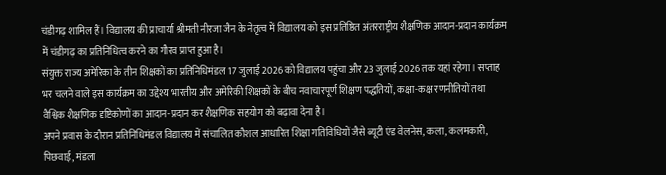चंडीगढ़ शामिल हैं। विद्यालय की प्राचार्या श्रीमती नीरजा जैन के नेतृत्व में विद्यालय को इस प्रतिष्ठित अंतरराष्ट्रीय शैक्षणिक आदान-प्रदान कार्यक्रम में चंडीगढ़ का प्रतिनिधित्व करने का गौरव प्राप्त हुआ है।
संयुक्त राज्य अमेरिका के तीन शिक्षकों का प्रतिनिधिमंडल 17 जुलाई 2026 को विद्यालय पहुंचा और 23 जुलाई 2026 तक यहां रहेगा। सप्ताह भर चलने वाले इस कार्यक्रम का उद्देश्य भारतीय और अमेरिकी शिक्षकों के बीच नवाचारपूर्ण शिक्षण पद्धतियों, कक्षा-कक्ष रणनीतियों तथा वैश्विक शैक्षणिक दृष्टिकोणों का आदान-प्रदान कर शैक्षणिक सहयोग को बढ़ावा देना है।
अपने प्रवास के दौरान प्रतिनिधिमंडल विद्यालय में संचालित कौशल आधारित शिक्षा गतिविधियों जैसे ब्यूटी एंड वेलनेस, कला, कलमकारी, पिछवाई, मंडला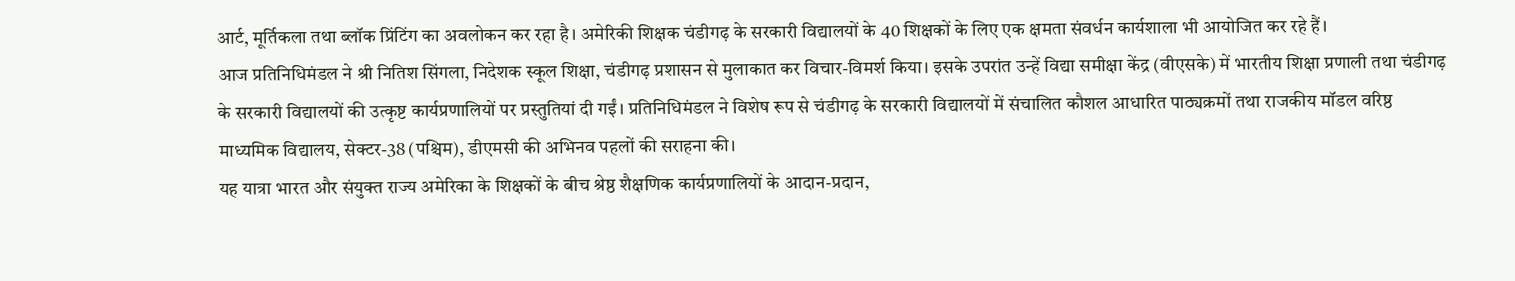आर्ट, मूर्तिकला तथा ब्लॉक प्रिंटिंग का अवलोकन कर रहा है। अमेरिकी शिक्षक चंडीगढ़ के सरकारी विद्यालयों के 40 शिक्षकों के लिए एक क्षमता संवर्धन कार्यशाला भी आयोजित कर रहे हैं।
आज प्रतिनिधिमंडल ने श्री नितिश सिंगला, निदेशक स्कूल शिक्षा, चंडीगढ़ प्रशासन से मुलाकात कर विचार-विमर्श किया। इसके उपरांत उन्हें विद्या समीक्षा केंद्र (वीएसके) में भारतीय शिक्षा प्रणाली तथा चंडीगढ़ के सरकारी विद्यालयों की उत्कृष्ट कार्यप्रणालियों पर प्रस्तुतियां दी गईं। प्रतिनिधिमंडल ने विशेष रूप से चंडीगढ़ के सरकारी विद्यालयों में संचालित कौशल आधारित पाठ्यक्रमों तथा राजकीय मॉडल वरिष्ठ माध्यमिक विद्यालय, सेक्टर-38 (पश्चिम), डीएमसी की अभिनव पहलों की सराहना की।
यह यात्रा भारत और संयुक्त राज्य अमेरिका के शिक्षकों के बीच श्रेष्ठ शैक्षणिक कार्यप्रणालियों के आदान-प्रदान,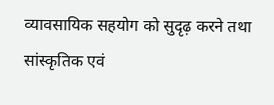व्यावसायिक सहयोग को सुदृढ़ करने तथा सांस्कृतिक एवं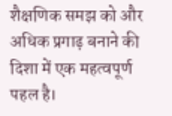शैक्षणिक समझ को और अधिक प्रगाढ़ बनाने की दिशा में एक महत्वपूर्ण पहल है।